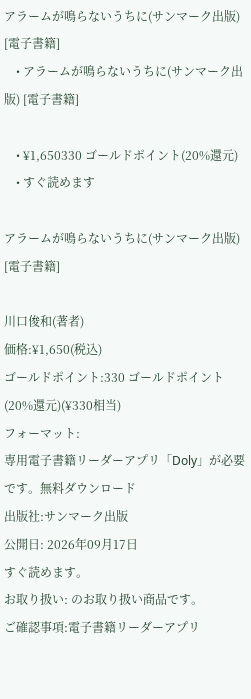アラームが鳴らないうちに(サンマーク出版) [電子書籍]
    • アラームが鳴らないうちに(サンマーク出版) [電子書籍]

    • ¥1,650330 ゴールドポイント(20%還元)
    • すぐ読めます

アラームが鳴らないうちに(サンマーク出版) [電子書籍]

川口俊和(著者)
価格:¥1,650(税込)
ゴールドポイント:330 ゴールドポイント(20%還元)(¥330相当)
フォーマット:
専用電子書籍リーダーアプリ「Doly」が必要です。無料ダウンロード
出版社:サンマーク出版
公開日: 2026年09月17日
すぐ読めます。
お取り扱い: のお取り扱い商品です。
ご確認事項:電子書籍リーダーアプリ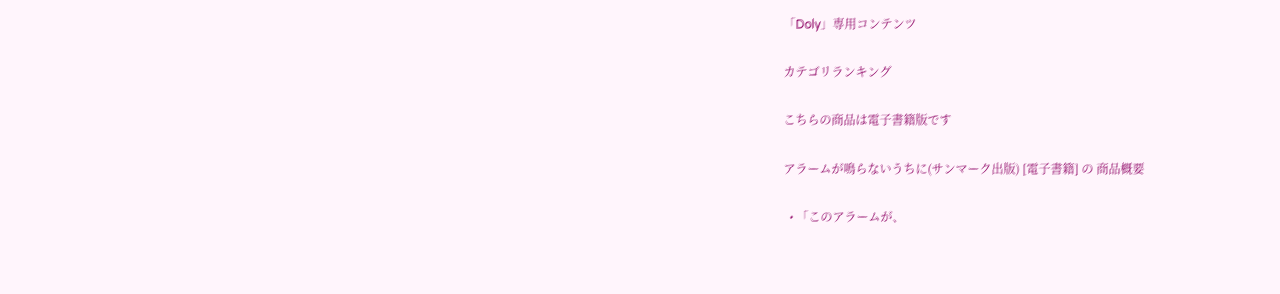「Doly」専用コンテンツ

カテゴリランキング

こちらの商品は電子書籍版です

アラームが鳴らないうちに(サンマーク出版) [電子書籍] の 商品概要

  • 「このアラームが、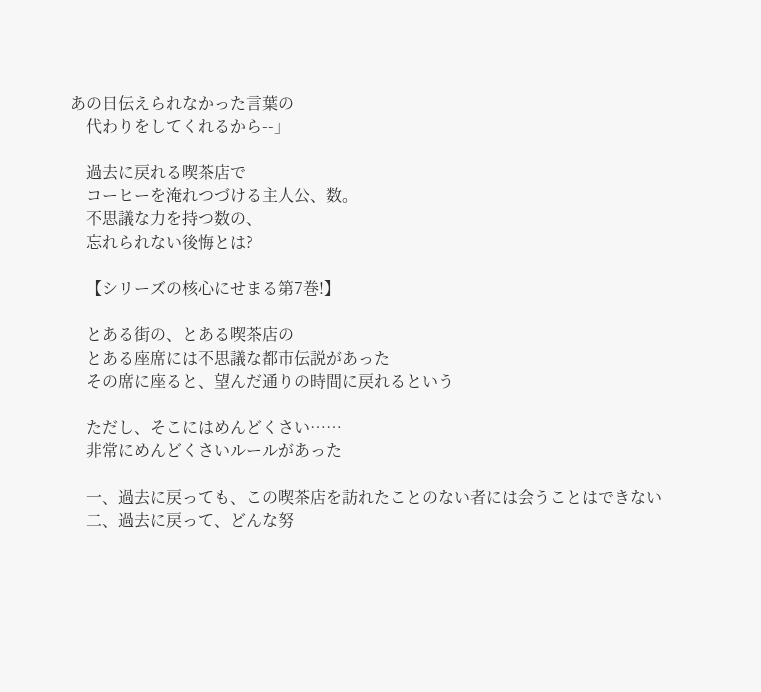あの日伝えられなかった言葉の
    代わりをしてくれるから--」

    過去に戻れる喫茶店で
    コーヒーを淹れつづける主人公、数。
    不思議な力を持つ数の、
    忘れられない後悔とは?

    【シリーズの核心にせまる第7巻!】

    とある街の、とある喫茶店の
    とある座席には不思議な都市伝説があった
    その席に座ると、望んだ通りの時間に戻れるという

    ただし、そこにはめんどくさい……
    非常にめんどくさいルールがあった

    一、過去に戻っても、この喫茶店を訪れたことのない者には会うことはできない
    二、過去に戻って、どんな努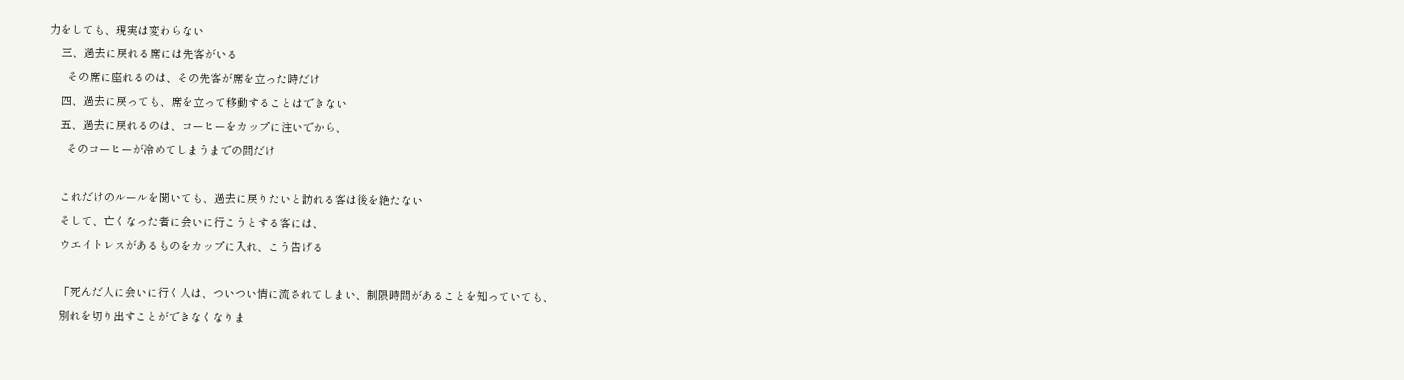力をしても、現実は変わらない
    三、過去に戻れる席には先客がいる
      その席に座れるのは、その先客が席を立った時だけ
    四、過去に戻っても、席を立って移動することはできない
    五、過去に戻れるのは、コーヒーをカップに注いでから、
      そのコーヒーが冷めてしまうまでの間だけ

    これだけのルールを聞いても、過去に戻りたいと訪れる客は後を絶たない
    そして、亡くなった者に会いに行こうとする客には、
    ウエイトレスがあるものをカップに入れ、こう告げる

    「死んだ人に会いに行く人は、ついつい情に流されてしまい、制限時間があることを知っていても、
    別れを切り出すことができなくなりま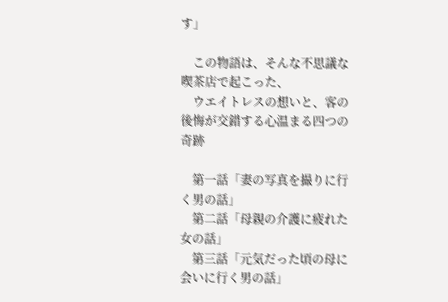す」

    この物語は、そんな不思議な喫茶店で起こった、
    ウエイトレスの想いと、客の後悔が交錯する心温まる四つの奇跡

    第一話「妻の写真を撮りに行く男の話」
    第二話「母親の介護に疲れた女の話」
    第三話「元気だった頃の母に会いに行く男の話」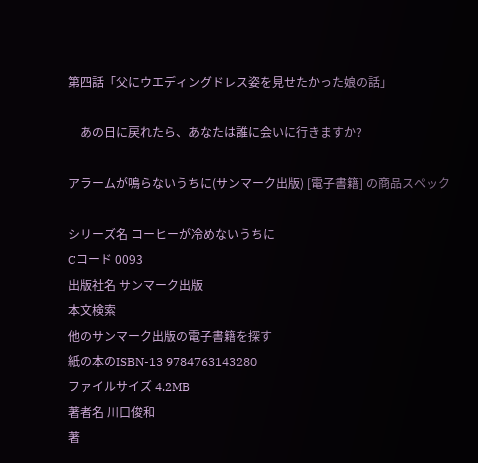第四話「父にウエディングドレス姿を見せたかった娘の話」

    あの日に戻れたら、あなたは誰に会いに行きますか?

アラームが鳴らないうちに(サンマーク出版) [電子書籍] の商品スペック

シリーズ名 コーヒーが冷めないうちに
Cコード 0093
出版社名 サンマーク出版
本文検索
他のサンマーク出版の電子書籍を探す
紙の本のISBN-13 9784763143280
ファイルサイズ 4.2MB
著者名 川口俊和
著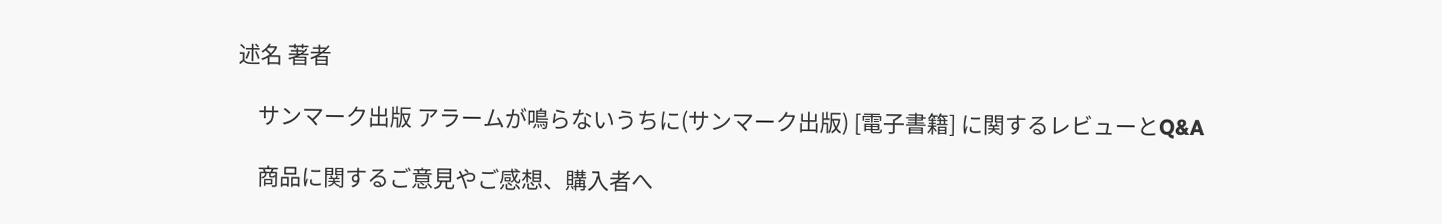述名 著者

    サンマーク出版 アラームが鳴らないうちに(サンマーク出版) [電子書籍] に関するレビューとQ&A

    商品に関するご意見やご感想、購入者へ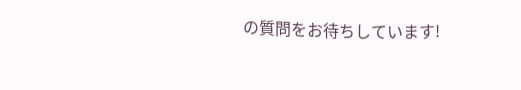の質問をお待ちしています!